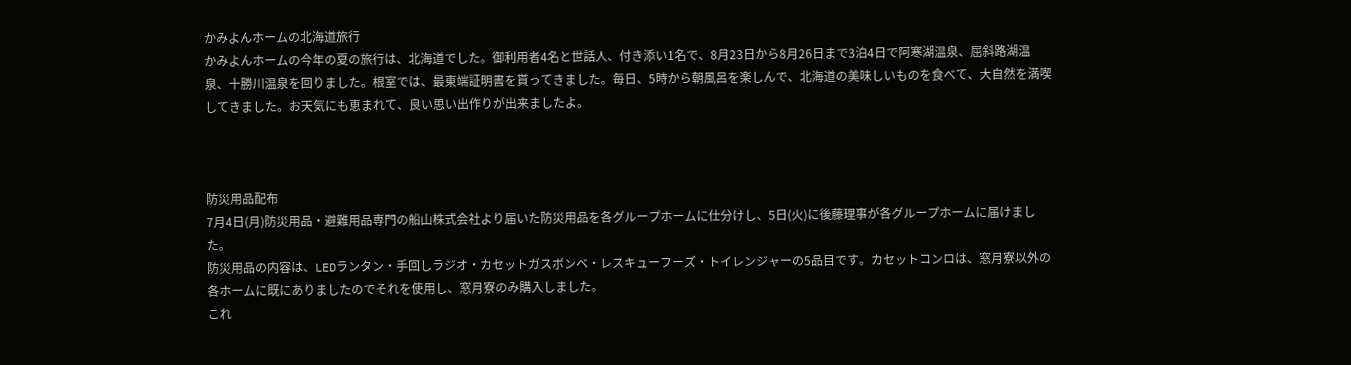かみよんホームの北海道旅行
かみよんホームの今年の夏の旅行は、北海道でした。御利用者4名と世話人、付き添い1名で、8月23日から8月26日まで3泊4日で阿寒湖温泉、屈斜路湖温泉、十勝川温泉を回りました。根室では、最東端証明書を貰ってきました。毎日、5時から朝風呂を楽しんで、北海道の美味しいものを食べて、大自然を満喫してきました。お天気にも恵まれて、良い思い出作りが出来ましたよ。



防災用品配布
7月4日(月)防災用品・避難用品専門の船山株式会社より届いた防災用品を各グループホームに仕分けし、5日(火)に後藤理事が各グループホームに届けました。
防災用品の内容は、LEDランタン・手回しラジオ・カセットガスボンベ・レスキューフーズ・トイレンジャーの5品目です。カセットコンロは、窓月寮以外の各ホームに既にありましたのでそれを使用し、窓月寮のみ購入しました。
これ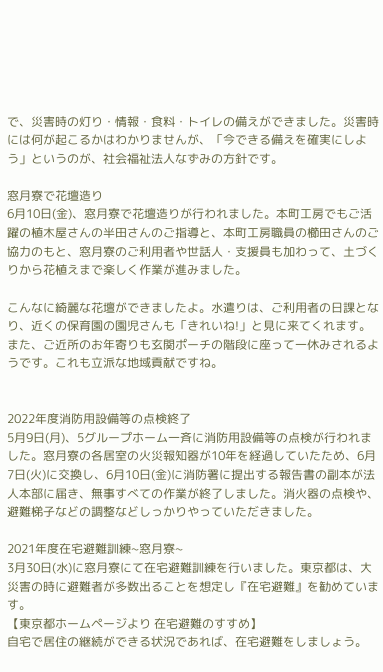で、災害時の灯り・情報・食料・トイレの備えができました。災害時には何が起こるかはわかりませんが、「今できる備えを確実にしよう」というのが、社会福祉法人なずみの方針です。

窓月寮で花壇造り
6月10日(金)、窓月寮で花壇造りが行われました。本町工房でもご活躍の植木屋さんの半田さんのご指導と、本町工房職員の櫛田さんのご協力のもと、窓月寮のご利用者や世話人・支援員も加わって、土づくりから花植えまで楽しく作業が進みました。

こんなに綺麗な花壇ができましたよ。水遣りは、ご利用者の日課となり、近くの保育園の園児さんも「きれいね!」と見に来てくれます。また、ご近所のお年寄りも玄関ポーチの階段に座って一休みされるようです。これも立派な地域貢献ですね。


2022年度消防用設備等の点検終了
5月9日(月)、5グループホーム一斉に消防用設備等の点検が行われました。窓月寮の各居室の火災報知器が10年を経過していたため、6月7日(火)に交換し、6月10日(金)に消防署に提出する報告書の副本が法人本部に届き、無事すべての作業が終了しました。消火器の点検や、避難梯子などの調整などしっかりやっていただきました。

2021年度在宅避難訓練~窓月寮~
3月30日(水)に窓月寮にて在宅避難訓練を行いました。東京都は、大災害の時に避難者が多数出ることを想定し『在宅避難』を勧めています。
【東京都ホームページより 在宅避難のすすめ】
自宅で居住の継続ができる状況であれば、在宅避難をしましょう。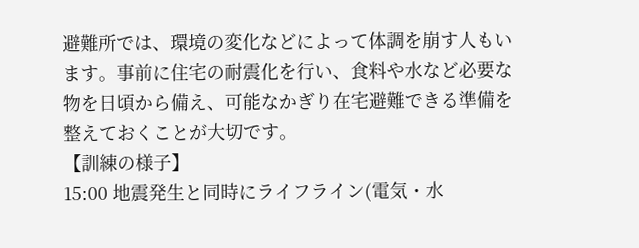避難所では、環境の変化などによって体調を崩す人もいます。事前に住宅の耐震化を行い、食料や水など必要な物を日頃から備え、可能なかぎり在宅避難できる準備を整えておくことが大切です。
【訓練の様子】
15:00 地震発生と同時にライフライン(電気・水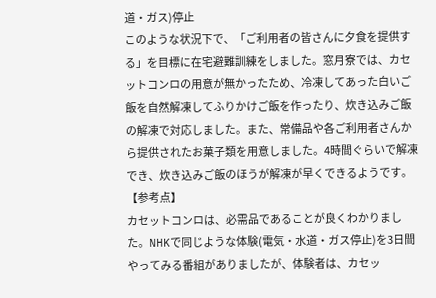道・ガス)停止
このような状況下で、「ご利用者の皆さんに夕食を提供する」を目標に在宅避難訓練をしました。窓月寮では、カセットコンロの用意が無かったため、冷凍してあった白いご飯を自然解凍してふりかけご飯を作ったり、炊き込みご飯の解凍で対応しました。また、常備品や各ご利用者さんから提供されたお菓子類を用意しました。4時間ぐらいで解凍でき、炊き込みご飯のほうが解凍が早くできるようです。
【参考点】
カセットコンロは、必需品であることが良くわかりました。NHKで同じような体験(電気・水道・ガス停止)を3日間やってみる番組がありましたが、体験者は、カセッ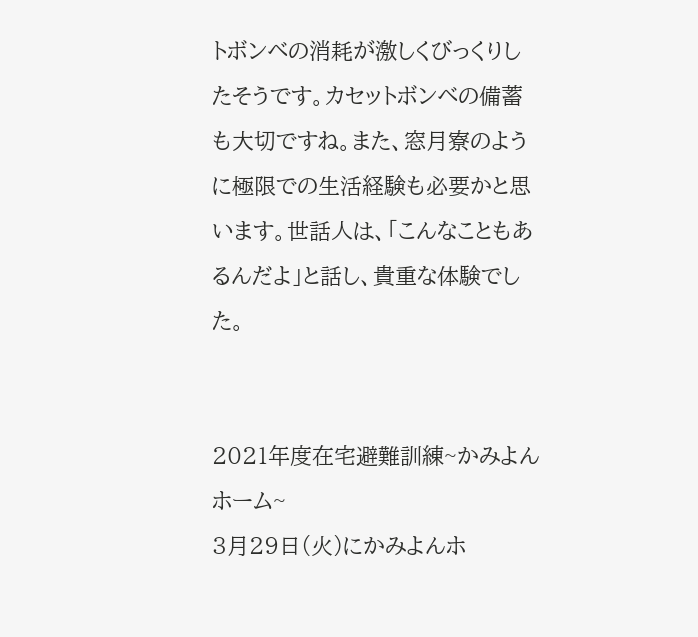トボンベの消耗が激しくびっくりしたそうです。カセットボンベの備蓄も大切ですね。また、窓月寮のように極限での生活経験も必要かと思います。世話人は、「こんなこともあるんだよ」と話し、貴重な体験でした。


2021年度在宅避難訓練~かみよんホーム~
3月29日(火)にかみよんホ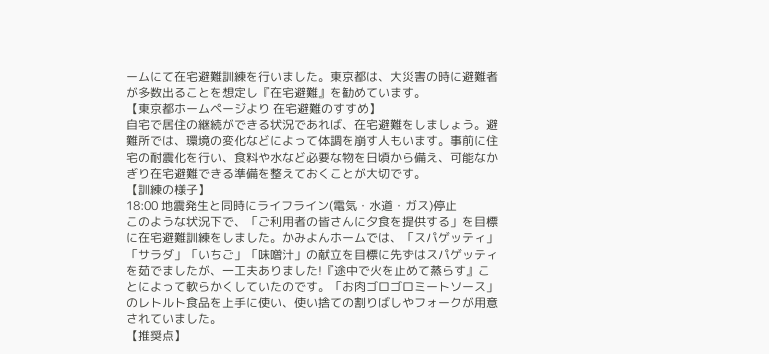ームにて在宅避難訓練を行いました。東京都は、大災害の時に避難者が多数出ることを想定し『在宅避難』を勧めています。
【東京都ホームページより 在宅避難のすすめ】
自宅で居住の継続ができる状況であれば、在宅避難をしましょう。避難所では、環境の変化などによって体調を崩す人もいます。事前に住宅の耐震化を行い、食料や水など必要な物を日頃から備え、可能なかぎり在宅避難できる準備を整えておくことが大切です。
【訓練の様子】
18:00 地震発生と同時にライフライン(電気・水道・ガス)停止
このような状況下で、「ご利用者の皆さんに夕食を提供する」を目標に在宅避難訓練をしました。かみよんホームでは、「スパゲッティ」「サラダ」「いちご」「味噌汁」の献立を目標に先ずはスパゲッティを茹でましたが、一工夫ありました!『途中で火を止めて蒸らす』ことによって軟らかくしていたのです。「お肉ゴロゴロミートソース」のレトルト食品を上手に使い、使い捨ての割りばしやフォークが用意されていました。
【推奨点】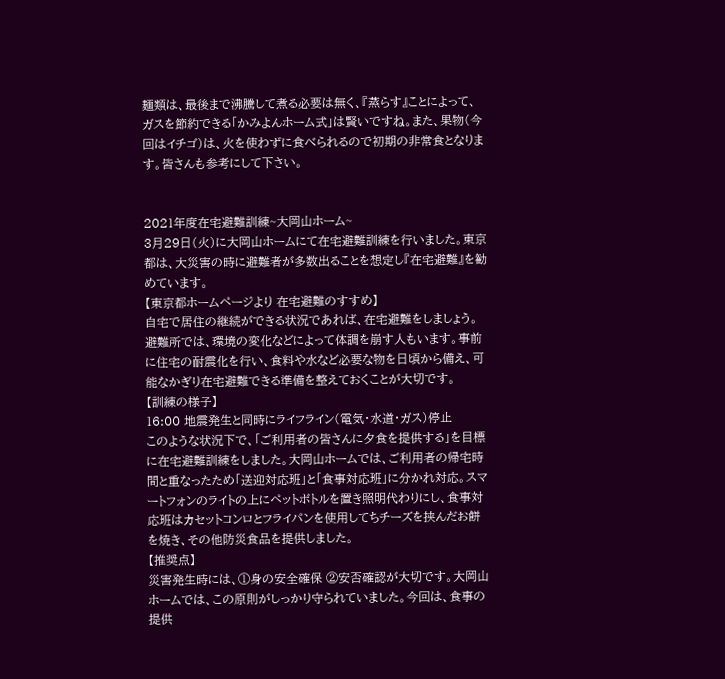麺類は、最後まで沸騰して煮る必要は無く、『蒸らす』ことによって、ガスを節約できる「かみよんホーム式」は賢いですね。また、果物(今回はイチゴ)は、火を使わずに食べられるので初期の非常食となります。皆さんも参考にして下さい。


2021年度在宅避難訓練~大岡山ホーム~
3月29日(火)に大岡山ホームにて在宅避難訓練を行いました。東京都は、大災害の時に避難者が多数出ることを想定し『在宅避難』を勧めています。
【東京都ホームページより 在宅避難のすすめ】
自宅で居住の継続ができる状況であれば、在宅避難をしましょう。避難所では、環境の変化などによって体調を崩す人もいます。事前に住宅の耐震化を行い、食料や水など必要な物を日頃から備え、可能なかぎり在宅避難できる準備を整えておくことが大切です。
【訓練の様子】
16:00 地震発生と同時にライフライン(電気・水道・ガス)停止
このような状況下で、「ご利用者の皆さんに夕食を提供する」を目標に在宅避難訓練をしました。大岡山ホームでは、ご利用者の帰宅時間と重なったため「送迎対応班」と「食事対応班」に分かれ対応。スマートフォンのライトの上にペットボトルを置き照明代わりにし、食事対応班はカセットコンロとフライパンを使用してちチーズを挟んだお餅を焼き、その他防災食品を提供しました。
【推奨点】
災害発生時には、①身の安全確保 ②安否確認が大切です。大岡山ホームでは、この原則がしっかり守られていました。今回は、食事の提供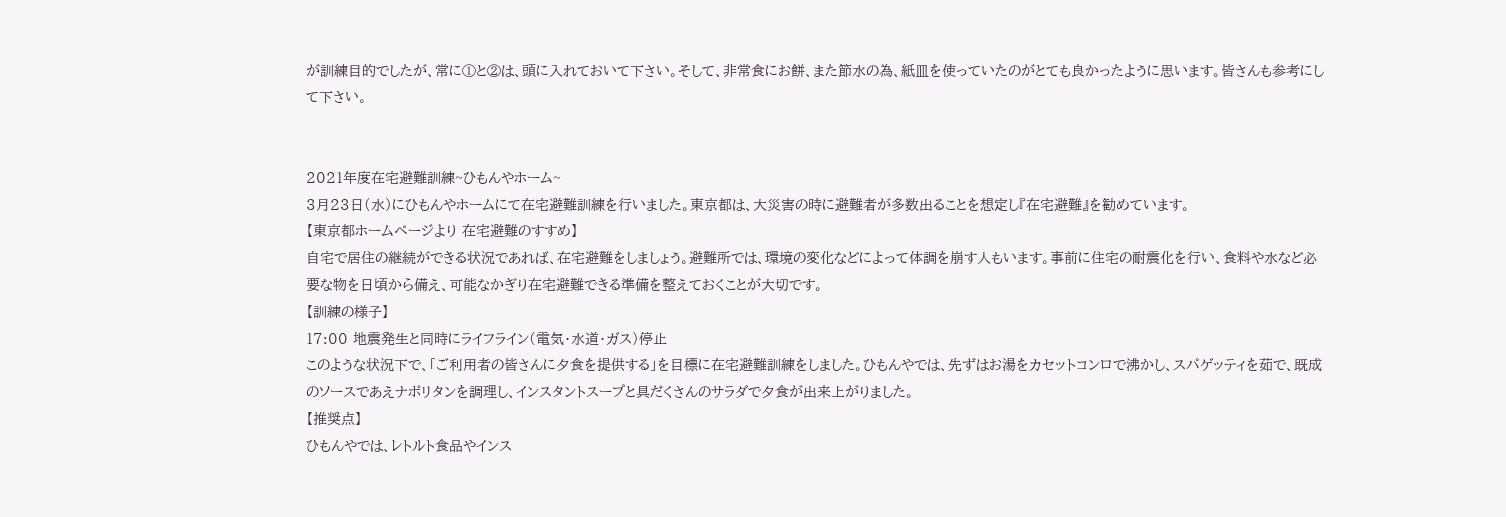が訓練目的でしたが、常に①と②は、頭に入れておいて下さい。そして、非常食にお餅、また節水の為、紙皿を使っていたのがとても良かったように思います。皆さんも参考にして下さい。


2021年度在宅避難訓練~ひもんやホーム~
3月23日(水)にひもんやホームにて在宅避難訓練を行いました。東京都は、大災害の時に避難者が多数出ることを想定し『在宅避難』を勧めています。
【東京都ホームページより 在宅避難のすすめ】
自宅で居住の継続ができる状況であれば、在宅避難をしましょう。避難所では、環境の変化などによって体調を崩す人もいます。事前に住宅の耐震化を行い、食料や水など必要な物を日頃から備え、可能なかぎり在宅避難できる準備を整えておくことが大切です。
【訓練の様子】
17:00 地震発生と同時にライフライン(電気・水道・ガス)停止
このような状況下で、「ご利用者の皆さんに夕食を提供する」を目標に在宅避難訓練をしました。ひもんやでは、先ずはお湯をカセットコンロで沸かし、スパゲッティを茹で、既成のソースであえナポリタンを調理し、インスタントスープと具だくさんのサラダで夕食が出来上がりました。
【推奨点】
ひもんやでは、レトルト食品やインス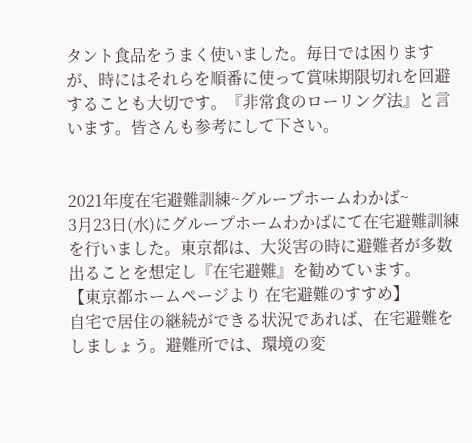タント食品をうまく使いました。毎日では困りますが、時にはそれらを順番に使って賞味期限切れを回避することも大切です。『非常食のローリング法』と言います。皆さんも参考にして下さい。


2021年度在宅避難訓練~グループホームわかば~
3月23日(水)にグループホームわかばにて在宅避難訓練を行いました。東京都は、大災害の時に避難者が多数出ることを想定し『在宅避難』を勧めています。
【東京都ホームページより 在宅避難のすすめ】
自宅で居住の継続ができる状況であれば、在宅避難をしましょう。避難所では、環境の変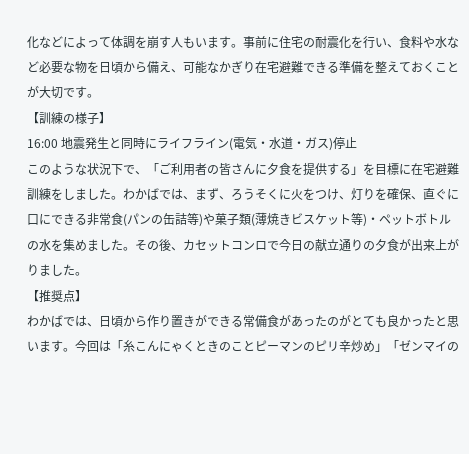化などによって体調を崩す人もいます。事前に住宅の耐震化を行い、食料や水など必要な物を日頃から備え、可能なかぎり在宅避難できる準備を整えておくことが大切です。
【訓練の様子】
16:00 地震発生と同時にライフライン(電気・水道・ガス)停止
このような状況下で、「ご利用者の皆さんに夕食を提供する」を目標に在宅避難訓練をしました。わかばでは、まず、ろうそくに火をつけ、灯りを確保、直ぐに口にできる非常食(パンの缶詰等)や菓子類(薄焼きビスケット等)・ペットボトルの水を集めました。その後、カセットコンロで今日の献立通りの夕食が出来上がりました。
【推奨点】
わかばでは、日頃から作り置きができる常備食があったのがとても良かったと思います。今回は「糸こんにゃくときのことピーマンのピリ辛炒め」「ゼンマイの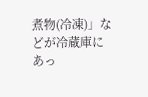煮物(冷凍)」などが冷蔵庫にあっ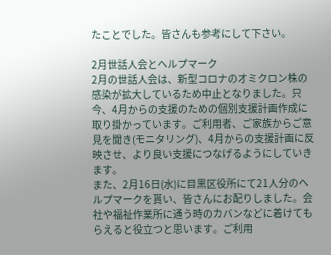たことでした。皆さんも参考にして下さい。

2月世話人会とヘルプマーク
2月の世話人会は、新型コロナのオミクロン株の感染が拡大しているため中止となりました。只今、4月からの支援のための個別支援計画作成に取り掛かっています。ご利用者、ご家族からご意見を聞き(モニタリング)、4月からの支援計画に反映させ、より良い支援につなげるようにしていきます。
また、2月16日(水)に目黒区役所にて21人分のヘルプマークを貰い、皆さんにお配りしました。会社や福祉作業所に通う時のカバンなどに着けてもらえると役立つと思います。ご利用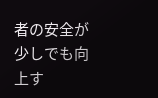者の安全が少しでも向上す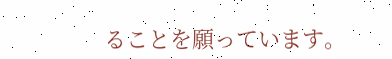ることを願っています。